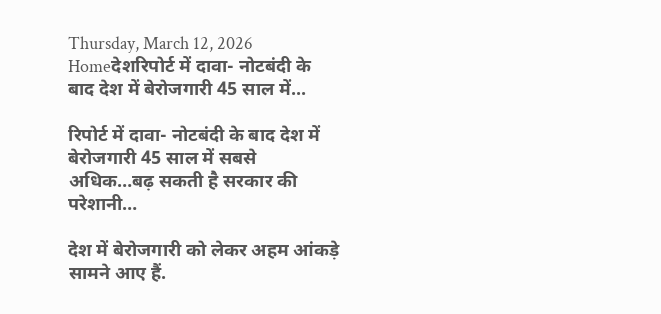Thursday, March 12, 2026
Homeदेशरिपोर्ट में दावा- नोटबंदी के बाद देश में बेरोजगारी 45 साल में...

रिपोर्ट में दावा- नोटबंदी के बाद देश में बेरोजगारी 45 साल में सबसे अधिक…बढ़ सकती है सरकार की परेशानी…

देश में बेरोजगारी को लेकर अहम आंकड़े सामने आए हैं.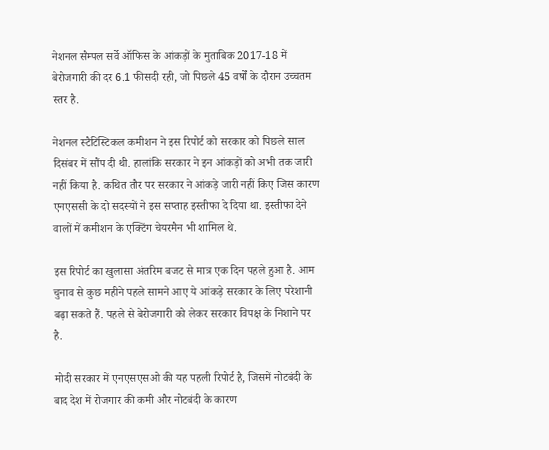नेशनल सैम्पल सर्वे ऑफिस के आंकड़ों के मुताबिक 2017-18 में बेरोजगारी की दर 6.1 फीसदी रही, जो पिछले 45 वर्षों के दौरान उच्चतम स्तर है.

नेशनल स्टैटिस्टिकल कमीशन ने इस रिपोर्ट को सरकार को पिछले साल दिसंबर में सौंप दी थी. हालांकि सरकार ने इन आंकड़ों को अभी तक जारी नहीं किया है. कथित तौर पर सरकार ने आंकड़े जारी नहीं किए जिस कारण एनएससी के दो सदस्यों ने इस सप्ताह इस्तीफा दे दिया था. इस्तीफा देने वालों में कमीशन के एक्टिंग चेयरमैन भी शामिल थे.

इस रिपोर्ट का खुलासा अंतरिम बजट से मात्र एक दिन पहले हुआ है. आम चुनाव से कुछ महीने पहले सामने आए ये आंकड़े सरकार के लिए परेशानी बढ़ा सकते हैं. पहले से बेरोजगारी को लेकर सरकार विपक्ष के निशाने पर है.

मोदी सरकार में एनएसएसओ की यह पहली रिपोर्ट है, जिसमें नोटबंदी के बाद देश में रोजगार की कमी और नोटबंदी के कारण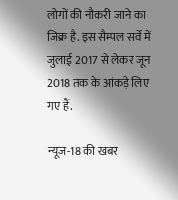लोगों की नौकरी जाने का जिक्र है. इस सैम्पल सर्वे में जुलाई 2017 से लेकर जून 2018 तक के आंकड़े लिए गए हैं.

न्यूज-18 की खबर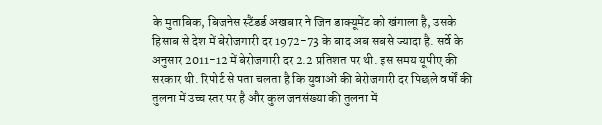के मुताबिक, बिजनेस स्टैंडर्ड अखबार ने जिन डाक्यूमेंट को खंगाला है, उसके हिसाब से देश में बेरोजगारी दर 1972-73 के बाद अब सबसे ज्यादा है. सर्वे के अनुसार 2011-12 में बेरोजगारी दर 2.2 प्रतिशत पर थी. इस समय यूपीए की सरकार थी. रिपोर्ट से पता चलता है कि युवाओं की बेरोजगारी दर पिछले वर्षों की तुलना में उच्च स्तर पर है और कुल जनसंख्या की तुलना में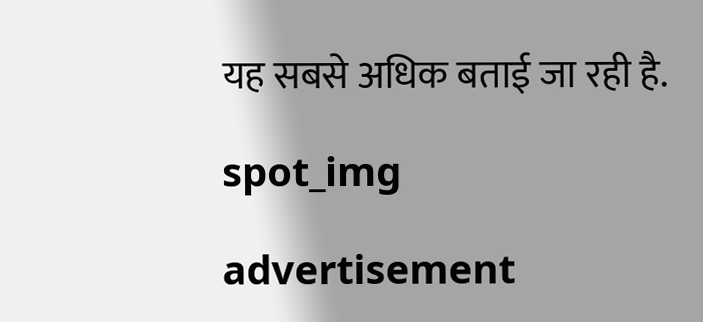यह सबसे अधिक बताई जा रही है.

spot_img

advertisement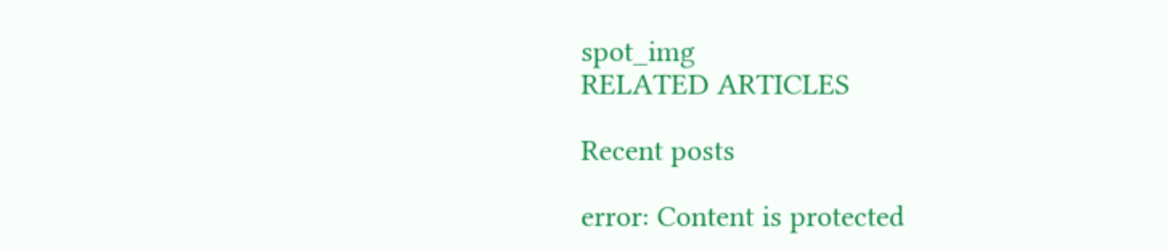spot_img
RELATED ARTICLES

Recent posts

error: Content is protected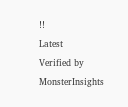!!
Latest
Verified by MonsterInsights